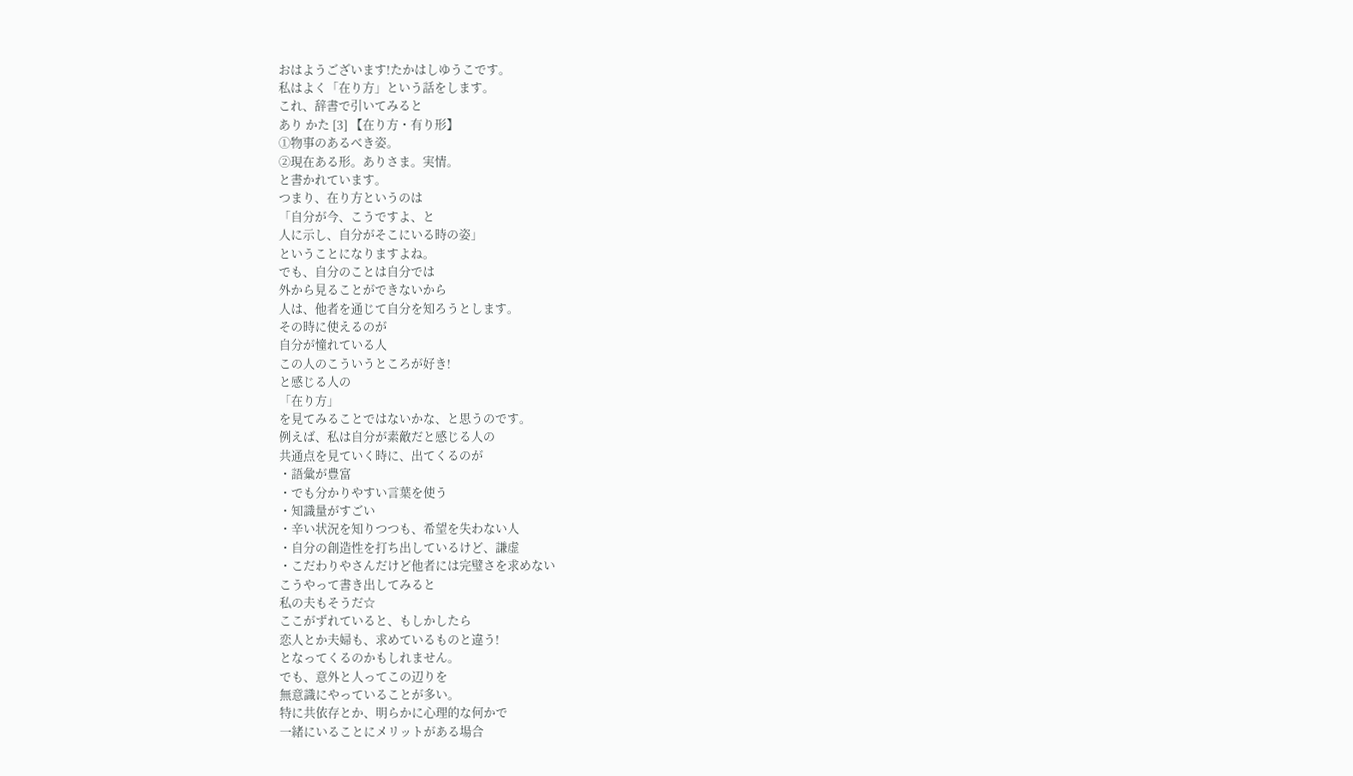おはようございます!たかはしゆうこです。
私はよく「在り方」という話をします。
これ、辞書で引いてみると
あり かた [3] 【在り方・有り形】
①物事のあるべき姿。
②現在ある形。ありさま。実情。
と書かれています。
つまり、在り方というのは
「自分が今、こうですよ、と
人に示し、自分がそこにいる時の姿」
ということになりますよね。
でも、自分のことは自分では
外から見ることができないから
人は、他者を通じて自分を知ろうとします。
その時に使えるのが
自分が憧れている人
この人のこういうところが好き!
と感じる人の
「在り方」
を見てみることではないかな、と思うのです。
例えば、私は自分が素敵だと感じる人の
共通点を見ていく時に、出てくるのが
・語彙が豊富
・でも分かりやすい言葉を使う
・知識量がすごい
・辛い状況を知りつつも、希望を失わない人
・自分の創造性を打ち出しているけど、謙虚
・こだわりやさんだけど他者には完璧さを求めない
こうやって書き出してみると
私の夫もそうだ☆
ここがずれていると、もしかしたら
恋人とか夫婦も、求めているものと違う!
となってくるのかもしれません。
でも、意外と人ってこの辺りを
無意識にやっていることが多い。
特に共依存とか、明らかに心理的な何かで
一緒にいることにメリットがある場合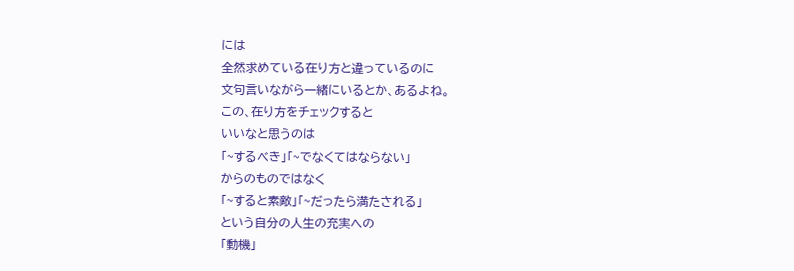には
全然求めている在り方と違っているのに
文句言いながら一緒にいるとか、あるよね。
この、在り方をチェックすると
いいなと思うのは
「~するべき」「~でなくてはならない」
からのものではなく
「~すると素敵」「~だったら満たされる」
という自分の人生の充実への
「動機」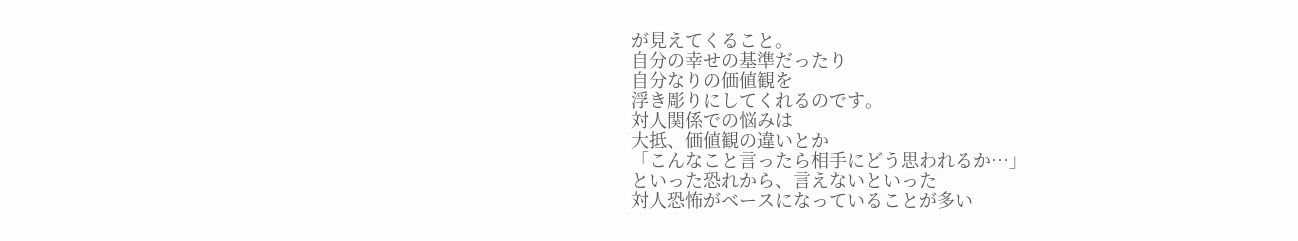が見えてくること。
自分の幸せの基準だったり
自分なりの価値観を
浮き彫りにしてくれるのです。
対人関係での悩みは
大抵、価値観の違いとか
「こんなこと言ったら相手にどう思われるか…」
といった恐れから、言えないといった
対人恐怖がベースになっていることが多い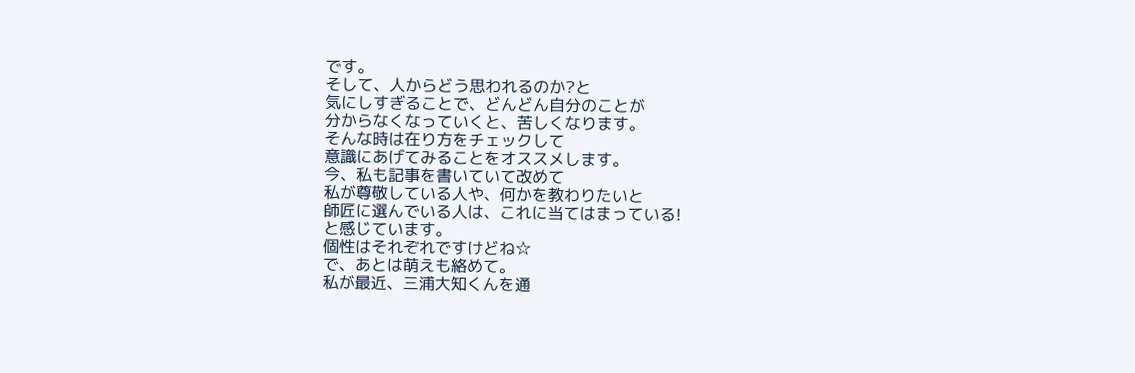です。
そして、人からどう思われるのか?と
気にしすぎることで、どんどん自分のことが
分からなくなっていくと、苦しくなります。
そんな時は在り方をチェックして
意識にあげてみることをオススメします。
今、私も記事を書いていて改めて
私が尊敬している人や、何かを教わりたいと
師匠に選んでいる人は、これに当てはまっている!
と感じています。
個性はそれぞれですけどね☆
で、あとは萌えも絡めて。
私が最近、三浦大知くんを通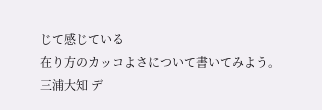じて感じている
在り方のカッコよさについて書いてみよう。
三浦大知 デ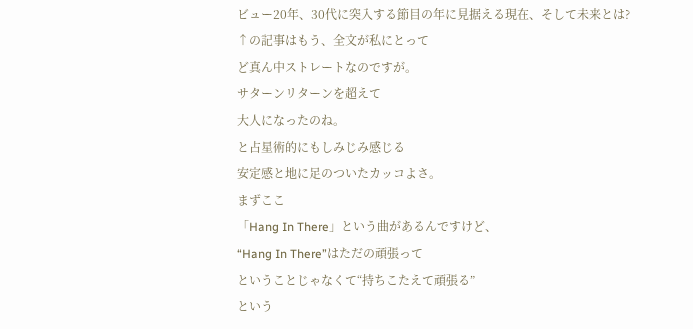ビュー20年、30代に突入する節目の年に見据える現在、そして未来とは?
↑の記事はもう、全文が私にとって
ど真ん中ストレートなのですが。
サターンリターンを超えて
大人になったのね。
と占星術的にもしみじみ感じる
安定感と地に足のついたカッコよさ。
まずここ
「Hang In There」という曲があるんですけど、
“Hang In There”はただの頑張って
ということじゃなくて“持ちこたえて頑張る”
という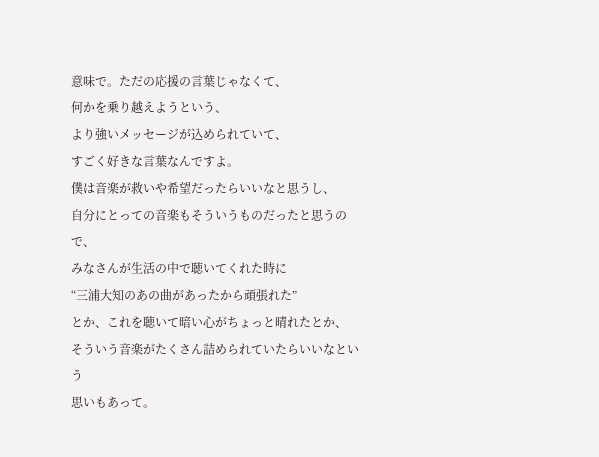意味で。ただの応援の言葉じゃなくて、
何かを乗り越えようという、
より強いメッセージが込められていて、
すごく好きな言葉なんですよ。
僕は音楽が救いや希望だったらいいなと思うし、
自分にとっての音楽もそういうものだったと思うので、
みなさんが生活の中で聴いてくれた時に
“三浦大知のあの曲があったから頑張れた”
とか、これを聴いて暗い心がちょっと晴れたとか、
そういう音楽がたくさん詰められていたらいいなという
思いもあって。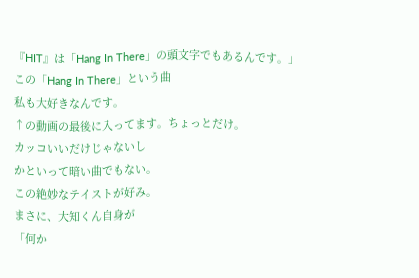『HIT』は「Hang In There」の頭文字でもあるんです。」
この「Hang In There」という曲
私も大好きなんです。
↑の動画の最後に入ってます。ちょっとだけ。
カッコいいだけじゃないし
かといって暗い曲でもない。
この絶妙なテイストが好み。
まさに、大知くん自身が
「何か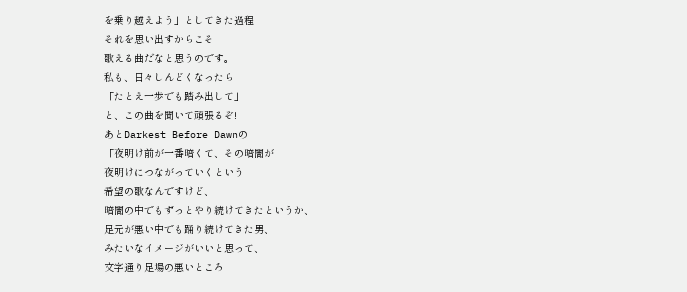を乗り越えよう」としてきた過程
それを思い出すからこそ
歌える曲だなと思うのです。
私も、日々しんどくなったら
「たとえ一歩でも踏み出して」
と、この曲を聞いて頑張るぞ!
あとDarkest Before Dawnの
「夜明け前が一番暗くて、その暗闇が
夜明けにつながっていくという
希望の歌なんですけど、
暗闇の中でもずっとやり続けてきたというか、
足元が悪い中でも踊り続けてきた男、
みたいなイメージがいいと思って、
文字通り足場の悪いところ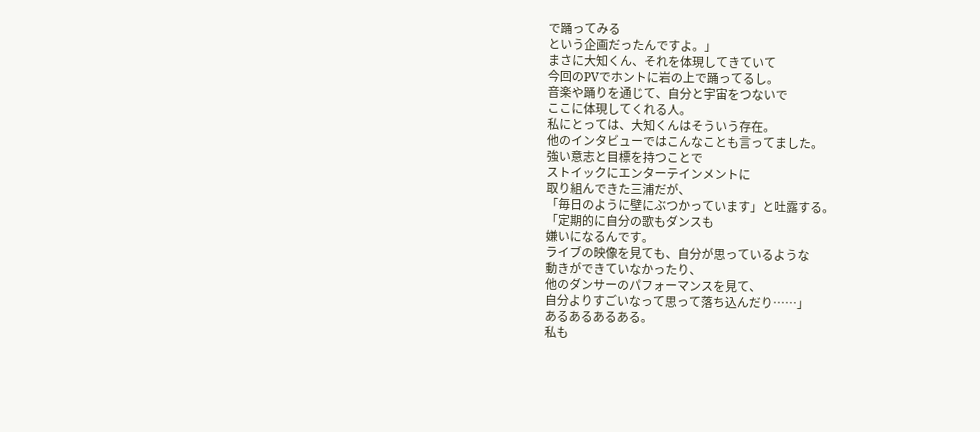で踊ってみる
という企画だったんですよ。」
まさに大知くん、それを体現してきていて
今回のPVでホントに岩の上で踊ってるし。
音楽や踊りを通じて、自分と宇宙をつないで
ここに体現してくれる人。
私にとっては、大知くんはそういう存在。
他のインタビューではこんなことも言ってました。
強い意志と目標を持つことで
ストイックにエンターテインメントに
取り組んできた三浦だが、
「毎日のように壁にぶつかっています」と吐露する。
「定期的に自分の歌もダンスも
嫌いになるんです。
ライブの映像を見ても、自分が思っているような
動きができていなかったり、
他のダンサーのパフォーマンスを見て、
自分よりすごいなって思って落ち込んだり……」
あるあるあるある。
私も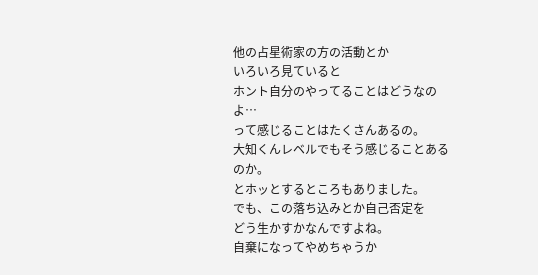他の占星術家の方の活動とか
いろいろ見ていると
ホント自分のやってることはどうなのよ…
って感じることはたくさんあるの。
大知くんレベルでもそう感じることあるのか。
とホッとするところもありました。
でも、この落ち込みとか自己否定を
どう生かすかなんですよね。
自棄になってやめちゃうか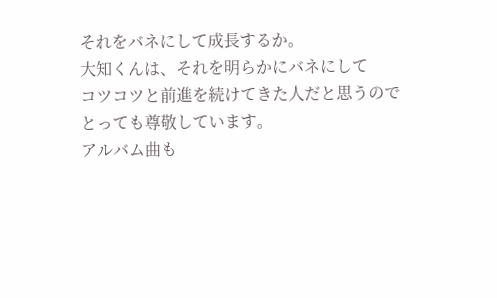それをバネにして成長するか。
大知くんは、それを明らかにバネにして
コツコツと前進を続けてきた人だと思うので
とっても尊敬しています。
アルバム曲も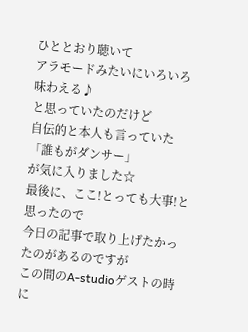ひととおり聴いて
アラモードみたいにいろいろ味わえる♪
と思っていたのだけど
自伝的と本人も言っていた
「誰もがダンサー」
が気に入りました☆
最後に、ここ!とっても大事!と思ったので
今日の記事で取り上げたかったのがあるのですが
この間のA-studioゲストの時に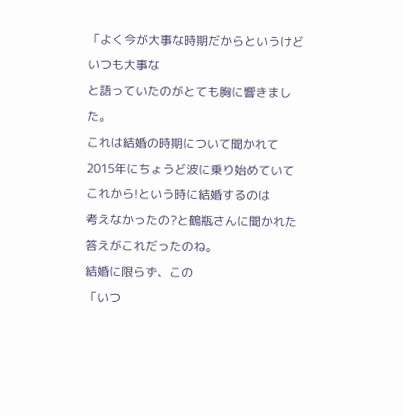「よく今が大事な時期だからというけど
いつも大事な
と語っていたのがとても胸に響きました。
これは結婚の時期について聞かれて
2015年にちょうど波に乗り始めていて
これから!という時に結婚するのは
考えなかったの?と鶴瓶さんに聞かれた
答えがこれだったのね。
結婚に限らず、この
「いつ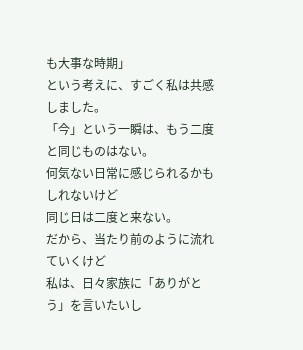も大事な時期」
という考えに、すごく私は共感しました。
「今」という一瞬は、もう二度と同じものはない。
何気ない日常に感じられるかもしれないけど
同じ日は二度と来ない。
だから、当たり前のように流れていくけど
私は、日々家族に「ありがとう」を言いたいし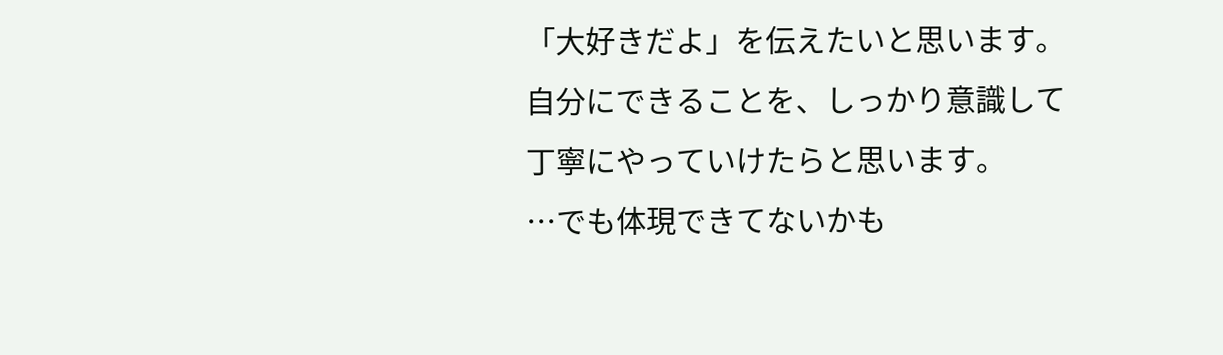「大好きだよ」を伝えたいと思います。
自分にできることを、しっかり意識して
丁寧にやっていけたらと思います。
…でも体現できてないかも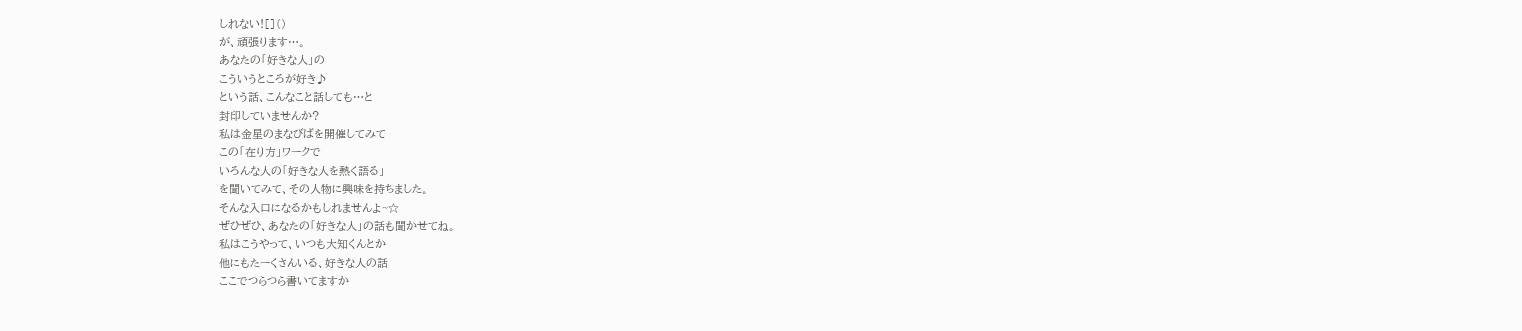しれない![]()
が、頑張ります…。
あなたの「好きな人」の
こういうところが好き♪
という話、こんなこと話しても…と
封印していませんか?
私は金星のまなびばを開催してみて
この「在り方」ワークで
いろんな人の「好きな人を熱く語る」
を聞いてみて、その人物に興味を持ちました。
そんな入口になるかもしれませんよ~☆
ぜひぜひ、あなたの「好きな人」の話も聞かせてね。
私はこうやって、いつも大知くんとか
他にもたーくさんいる、好きな人の話
ここでつらつら書いてますか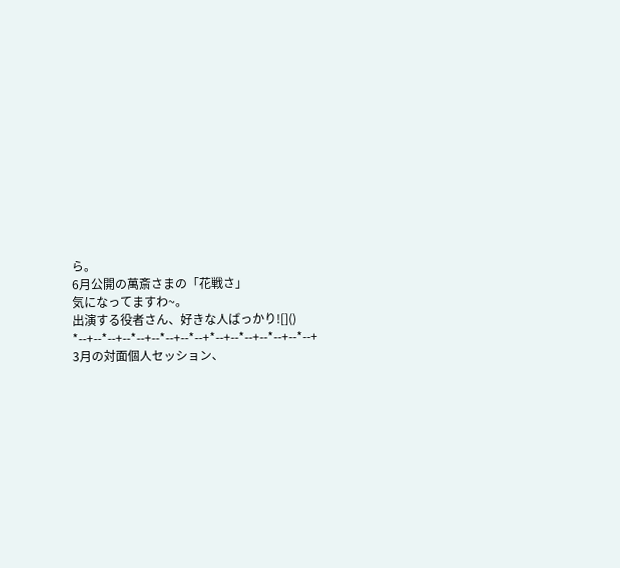ら。
6月公開の萬斎さまの「花戦さ」
気になってますわ~。
出演する役者さん、好きな人ばっかり![]()
*--+--*--+--*--+--*--+--*--+*--+--*--+--*--+--*--+
3月の対面個人セッション、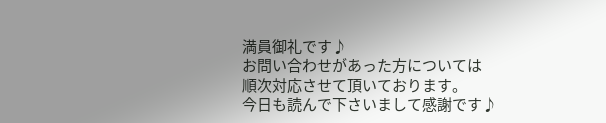満員御礼です♪
お問い合わせがあった方については
順次対応させて頂いております。
今日も読んで下さいまして感謝です♪